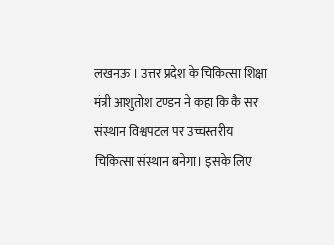लखनऊ । उत्तर प्रदेश के चिकित्सा शिक्षा मंत्री आशुतोश टण्डन ने कहा कि कै सर संस्थान विश्वपटल पर उच्चस्तरीय चिकित्सा संस्थान बनेगा। इसके लिए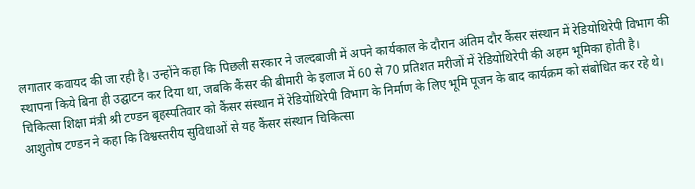लगातार कवायद की जा रही है। उन्होंने कहा कि पिछली सरकार ने जल्दबाजी में अपने कार्यकाल के दौरान अंतिम दौर कैंसर संस्थान में रेडियोथिरेपी विभाग की स्थापना किये बिना ही उद्घाटन कर दिया था, जबकि कैंसर की बीमारी के इलाज में 60 से 70 प्रतिशत मरीजों में रेडियोथिरेपी की अहम भूमिका होती है।
चिकित्सा शिक्षा मंत्री श्री टण्डन बृहस्पतिवार को कैंसर संस्थान में रेडियोथिरेपी विभाग के निर्माण के लिए भूमि पूजन के बाद कार्यक्रम को संबोधित कर रहे थे।
आशुतोष टण्डन ने कहा कि विश्वस्तरीय सुविधाओं से यह कैंसर संस्थान चिकित्सा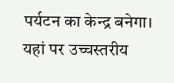पर्यटन का केन्द्र बनेगा। यहां पर उच्चस्तरीय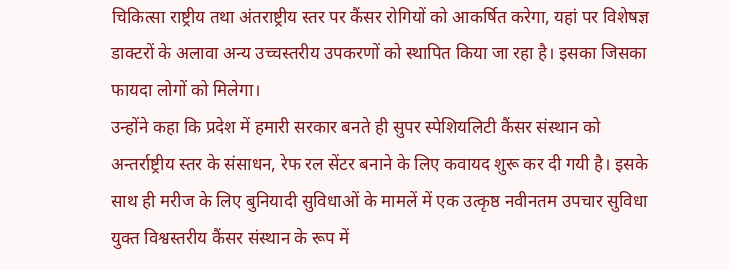चिकित्सा राष्ट्रीय तथा अंतराष्ट्रीय स्तर पर कैंसर रोगियों को आकर्षित करेगा, यहां पर विशेषज्ञ डाक्टरों के अलावा अन्य उच्चस्तरीय उपकरणों को स्थापित किया जा रहा है। इसका जिसका फायदा लोगों को मिलेगा।
उन्होंने कहा कि प्रदेश में हमारी सरकार बनते ही सुपर स्पेशियलिटी कैंसर संस्थान को अन्तर्राष्ट्रीय स्तर के संसाधन, रेफ रल सेंटर बनाने के लिए कवायद शुरू कर दी गयी है। इसके साथ ही मरीज के लिए बुनियादी सुविधाओं के मामलें में एक उत्कृष्ठ नवीनतम उपचार सुविधा युक्त विश्वस्तरीय कैंसर संस्थान के रूप में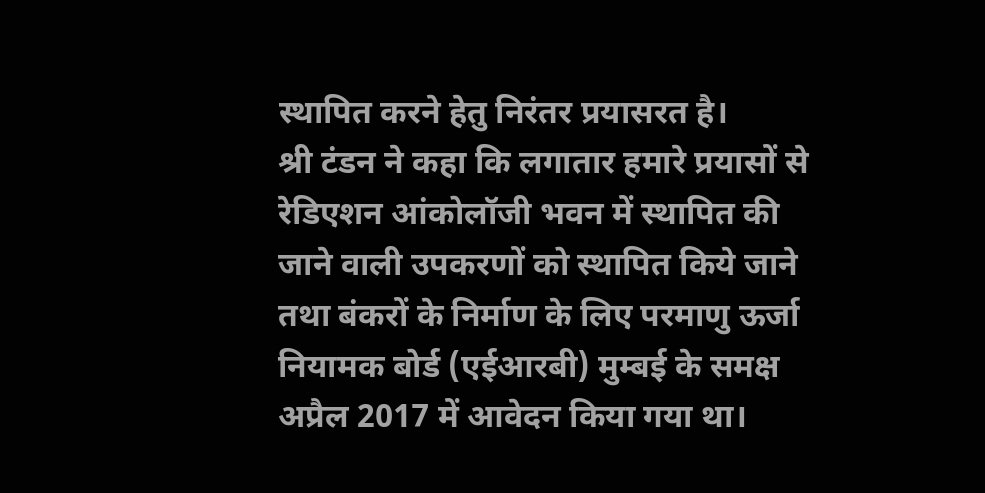स्थापित करने हेतु निरंतर प्रयासरत है।
श्री टंडन ने कहा कि लगातार हमारे प्रयासों से रेडिएशन आंकोलॉजी भवन में स्थापित की जाने वाली उपकरणों को स्थापित किये जाने तथा बंकरों के निर्माण के लिए परमाणु ऊर्जा नियामक बोर्ड (एईआरबी) मुम्बई के समक्ष अप्रैल 2017 में आवेदन किया गया था।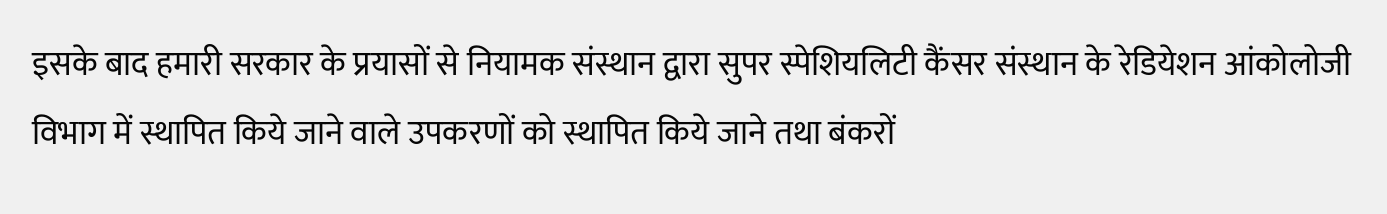इसके बाद हमारी सरकार के प्रयासों से नियामक संस्थान द्वारा सुपर स्पेशियलिटी कैंसर संस्थान के रेडियेशन आंकोलोजी विभाग में स्थापित किये जाने वाले उपकरणों को स्थापित किये जाने तथा बंकरों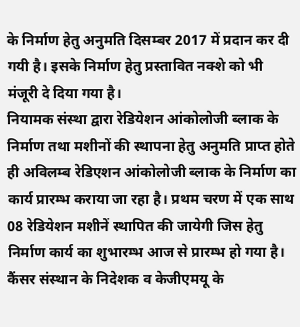के निर्माण हेतु अनुमति दिसम्बर 2017 में प्रदान कर दी गयी है। इसके निर्माण हेतु प्रस्तावित नक्शे को भी मंजूरी दे दिया गया है।
नियामक संस्था द्वारा रेडियेशन आंकोलोजी ब्लाक के निर्माण तथा मशीनों की स्थापना हेतु अनुमति प्राप्त होते ही अविलम्ब रेडिएशन आंकोलोजी ब्लाक के निर्माण का कार्य प्रारम्भ कराया जा रहा है। प्रथम चरण में एक साथ 08 रेडियेशन मशीनें स्थापित की जायेगी जिस हेतु निर्माण कार्य का शुभारम्भ आज से प्रारम्भ हो गया है। कैंसर संस्थान के निदेशक व केजीएमयू के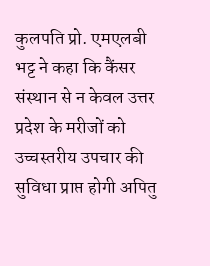कुलपति प्रो. एमएलबी भट्ट ने कहा कि कैंसर संस्थान से न केवल उत्तर प्रदेश के मरीजों को उच्चस्तरीय उपचार की सुविधा प्राप्त होगी अपितु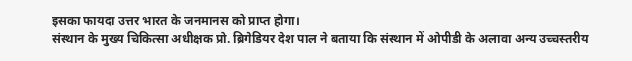इसका फायदा उत्तर भारत के जनमानस को प्राप्त होगा।
संस्थान के मुख्य चिकित्सा अधीक्षक प्रो. ब्रिगेडियर देश पाल ने बताया कि संस्थान में ओपीडी के अलावा अन्य उच्चस्तरीय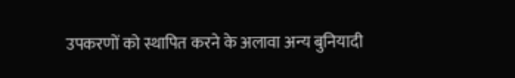उपकरणों को स्थापित करने के अलावा अन्य बुनियादी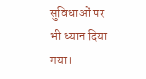सुविधाओं पर भी ध्यान दिया गया।